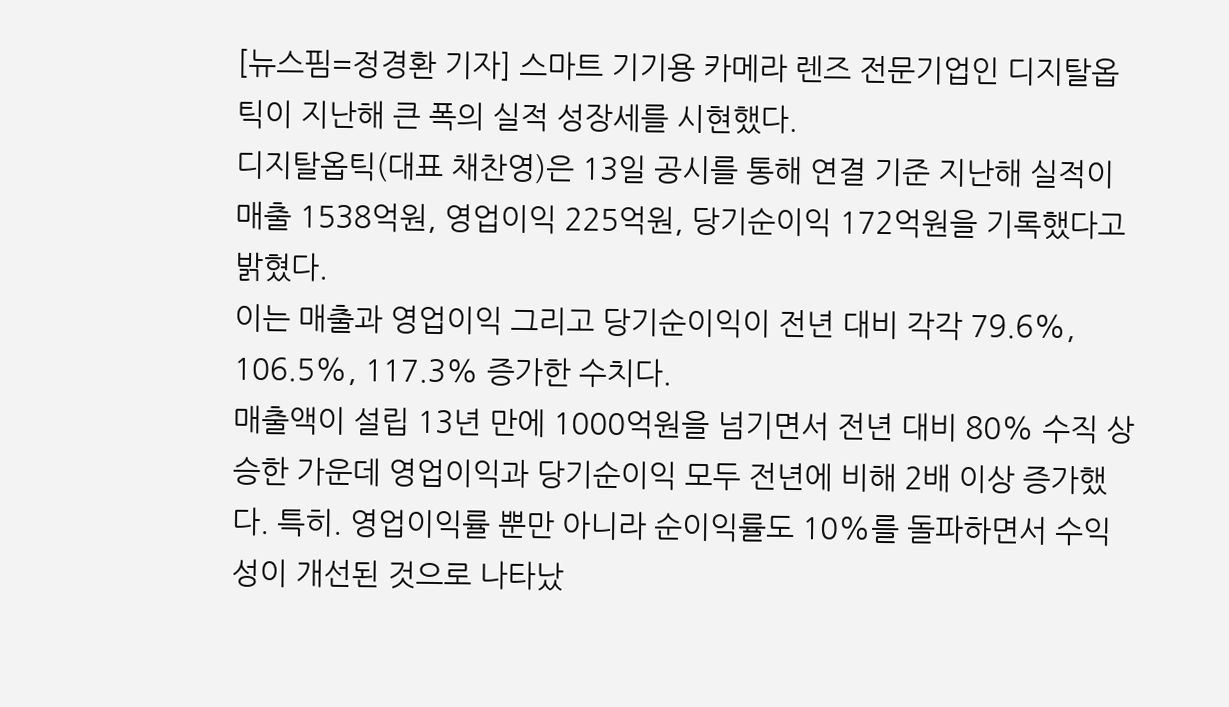[뉴스핌=정경환 기자] 스마트 기기용 카메라 렌즈 전문기업인 디지탈옵틱이 지난해 큰 폭의 실적 성장세를 시현했다.
디지탈옵틱(대표 채찬영)은 13일 공시를 통해 연결 기준 지난해 실적이 매출 1538억원, 영업이익 225억원, 당기순이익 172억원을 기록했다고 밝혔다.
이는 매출과 영업이익 그리고 당기순이익이 전년 대비 각각 79.6%, 106.5%, 117.3% 증가한 수치다.
매출액이 설립 13년 만에 1000억원을 넘기면서 전년 대비 80% 수직 상승한 가운데 영업이익과 당기순이익 모두 전년에 비해 2배 이상 증가했다. 특히. 영업이익률 뿐만 아니라 순이익률도 10%를 돌파하면서 수익성이 개선된 것으로 나타났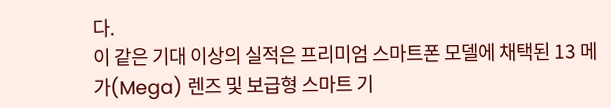다.
이 같은 기대 이상의 실적은 프리미엄 스마트폰 모델에 채택된 13 메가(Mega) 렌즈 및 보급형 스마트 기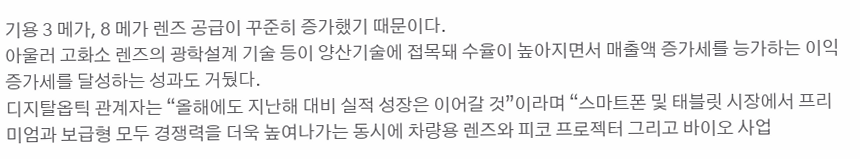기용 3 메가, 8 메가 렌즈 공급이 꾸준히 증가했기 때문이다.
아울러 고화소 렌즈의 광학설계 기술 등이 양산기술에 접목돼 수율이 높아지면서 매출액 증가세를 능가하는 이익 증가세를 달성하는 성과도 거뒀다.
디지탈옵틱 관계자는 “올해에도 지난해 대비 실적 성장은 이어갈 것”이라며 “스마트폰 및 태블릿 시장에서 프리미엄과 보급형 모두 경쟁력을 더욱 높여나가는 동시에 차량용 렌즈와 피코 프로젝터 그리고 바이오 사업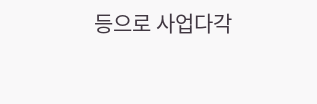등으로 사업다각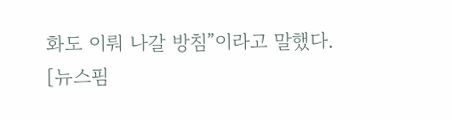화도 이뤄 나갈 방침”이라고 말했다.
[뉴스핌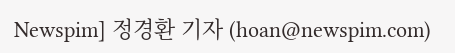Newspim] 정경환 기자 (hoan@newspim.com)